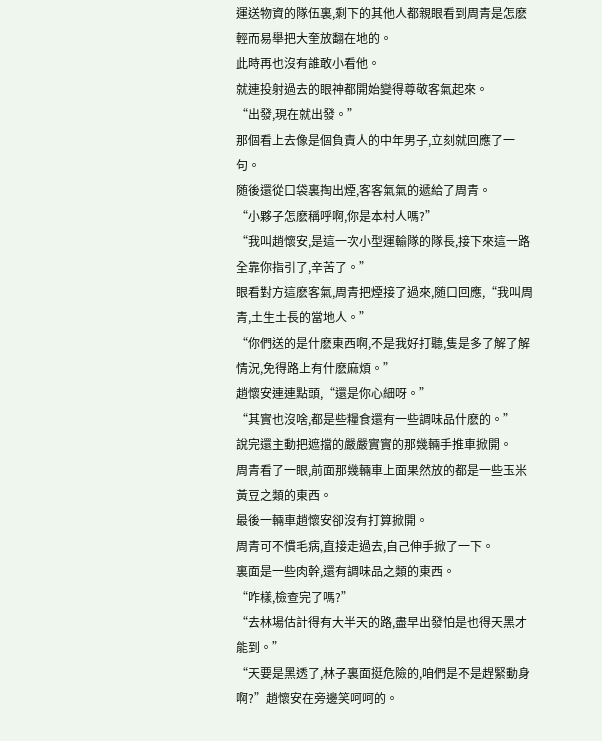運送物資的隊伍裏,剩下的其他人都親眼看到周青是怎麽輕而易舉把大奎放翻在地的。
此時再也沒有誰敢小看他。
就連投射過去的眼神都開始變得尊敬客氣起來。
“出發,現在就出發。”
那個看上去像是個負責人的中年男子,立刻就回應了一句。
随後還從口袋裏掏出煙,客客氣氣的遞給了周青。
“小夥子怎麽稱呼啊,你是本村人嗎?”
“我叫趙懷安,是這一次小型運輸隊的隊長,接下來這一路全靠你指引了,辛苦了。”
眼看對方這麽客氣,周青把煙接了過來,随口回應,“我叫周青,土生土長的當地人。”
“你們送的是什麽東西啊,不是我好打聽,隻是多了解了解情況,免得路上有什麽麻煩。”
趙懷安連連點頭,“還是你心細呀。”
“其實也沒啥,都是些糧食還有一些調味品什麽的。”
說完還主動把遮擋的嚴嚴實實的那幾輛手推車掀開。
周青看了一眼,前面那幾輛車上面果然放的都是一些玉米黃豆之類的東西。
最後一輛車趙懷安卻沒有打算掀開。
周青可不慣毛病,直接走過去,自己伸手掀了一下。
裏面是一些肉幹,還有調味品之類的東西。
“咋樣,檢查完了嗎?”
“去林場估計得有大半天的路,盡早出發怕是也得天黑才能到。”
“天要是黑透了,林子裏面挺危險的,咱們是不是趕緊動身啊?”趙懷安在旁邊笑呵呵的。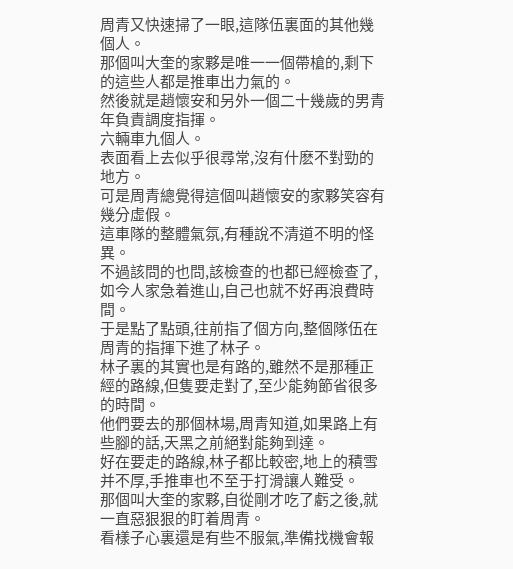周青又快速掃了一眼,這隊伍裏面的其他幾個人。
那個叫大奎的家夥是唯一一個帶槍的,剩下的這些人都是推車出力氣的。
然後就是趙懷安和另外一個二十幾歲的男青年負責調度指揮。
六輛車九個人。
表面看上去似乎很尋常,沒有什麽不對勁的地方。
可是周青總覺得這個叫趙懷安的家夥笑容有幾分虛假。
這車隊的整體氣氛,有種說不清道不明的怪異。
不過該問的也問,該檢查的也都已經檢查了,如今人家急着進山,自己也就不好再浪費時間。
于是點了點頭,往前指了個方向,整個隊伍在周青的指揮下進了林子。
林子裏的其實也是有路的,雖然不是那種正經的路線,但隻要走對了,至少能夠節省很多的時間。
他們要去的那個林場,周青知道,如果路上有些腳的話,天黑之前絕對能夠到達。
好在要走的路線,林子都比較密,地上的積雪并不厚,手推車也不至于打滑讓人難受。
那個叫大奎的家夥,自從剛才吃了虧之後,就一直惡狠狠的盯着周青。
看樣子心裏還是有些不服氣,準備找機會報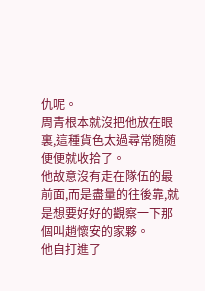仇呢。
周青根本就沒把他放在眼裏,這種貨色太過尋常随随便便就收拾了。
他故意沒有走在隊伍的最前面,而是盡量的往後靠,就是想要好好的觀察一下那個叫趙懷安的家夥。
他自打進了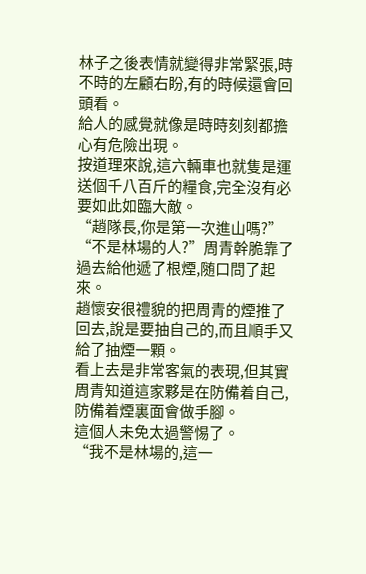林子之後表情就變得非常緊張,時不時的左顧右盼,有的時候還會回頭看。
給人的感覺就像是時時刻刻都擔心有危險出現。
按道理來說,這六輛車也就隻是運送個千八百斤的糧食,完全沒有必要如此如臨大敵。
“趙隊長,你是第一次進山嗎?”
“不是林場的人?”周青幹脆靠了過去給他遞了根煙,随口問了起來。
趙懷安很禮貌的把周青的煙推了回去,說是要抽自己的,而且順手又給了抽煙一顆。
看上去是非常客氣的表現,但其實周青知道這家夥是在防備着自己,防備着煙裏面會做手腳。
這個人未免太過警惕了。
“我不是林場的,這一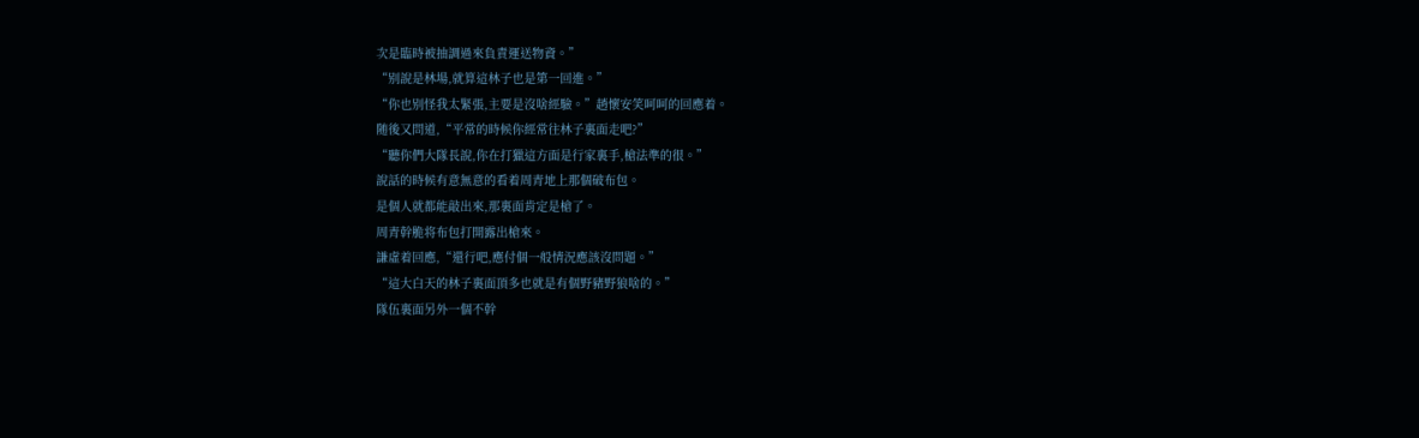次是臨時被抽調過來負責運送物資。”
“别說是林場,就算這林子也是第一回進。”
“你也别怪我太緊張,主要是沒啥經驗。”趙懷安笑呵呵的回應着。
随後又問道,“平常的時候你經常往林子裏面走吧?”
“聽你們大隊長說,你在打獵這方面是行家裏手,槍法準的很。”
說話的時候有意無意的看着周青地上那個破布包。
是個人就都能敲出來,那裏面肯定是槍了。
周青幹脆将布包打開露出槍來。
謙虛着回應,“還行吧,應付個一般情況應該沒問題。”
“這大白天的林子裏面頂多也就是有個野豬野狼啥的。”
隊伍裏面另外一個不幹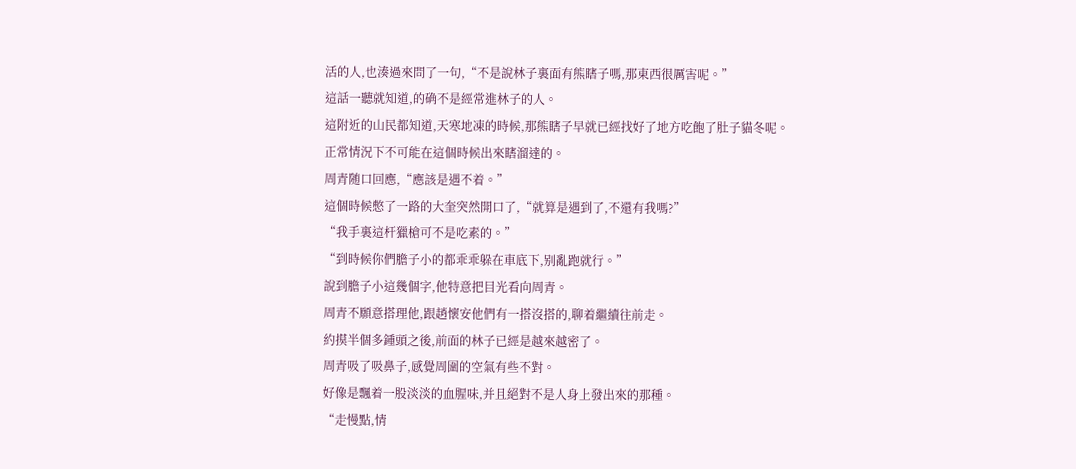活的人,也湊過來問了一句,“不是說林子裏面有熊瞎子嗎,那東西很厲害呢。”
這話一聽就知道,的确不是經常進林子的人。
這附近的山民都知道,天寒地凍的時候,那熊瞎子早就已經找好了地方吃飽了肚子貓冬呢。
正常情況下不可能在這個時候出來瞎溜達的。
周青随口回應,“應該是遇不着。”
這個時候憋了一路的大奎突然開口了,“就算是遇到了,不還有我嗎?”
“我手裏這杆獵槍可不是吃素的。”
“到時候你們膽子小的都乖乖躲在車底下,别亂跑就行。”
說到膽子小這幾個字,他特意把目光看向周青。
周青不願意搭理他,跟趙懷安他們有一搭沒搭的,聊着繼續往前走。
約摸半個多鍾頭之後,前面的林子已經是越來越密了。
周青吸了吸鼻子,感覺周圍的空氣有些不對。
好像是飄着一股淡淡的血腥味,并且絕對不是人身上發出來的那種。
“走慢點,情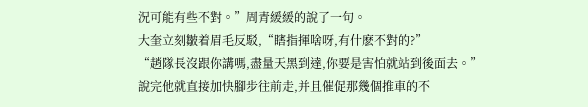況可能有些不對。”周青緩緩的說了一句。
大奎立刻皺着眉毛反駁,“瞎指揮啥呀,有什麽不對的?”
“趙隊長沒跟你講嗎,盡量天黑到達,你要是害怕就站到後面去。”
說完他就直接加快腳步往前走,并且催促那幾個推車的不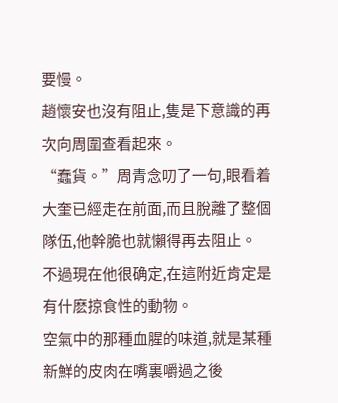要慢。
趙懷安也沒有阻止,隻是下意識的再次向周圍查看起來。
“蠢貨。”周青念叨了一句,眼看着大奎已經走在前面,而且脫離了整個隊伍,他幹脆也就懶得再去阻止。
不過現在他很确定,在這附近肯定是有什麽掠食性的動物。
空氣中的那種血腥的味道,就是某種新鮮的皮肉在嘴裏嚼過之後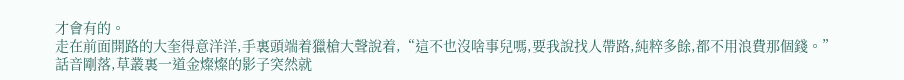才會有的。
走在前面開路的大奎得意洋洋,手裏頭端着獵槍大聲說着,“這不也沒啥事兒嗎,要我說找人帶路,純粹多餘,都不用浪費那個錢。”
話音剛落,草叢裏一道金燦燦的影子突然就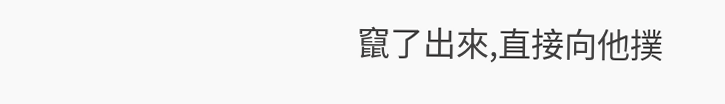竄了出來,直接向他撲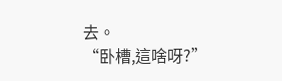去。
“卧槽,這啥呀?”